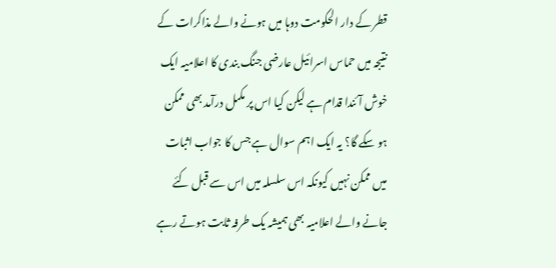قطر کے دار الحکومت دوہا میں ہونے والے مذاکرات کے نتیجہ میں حماس اسرائیل عارضی جنگ بندی کا اعلامیہ ایک خوش آئندا قدام ہے لیکن کیا اس پر مکمل درآمد بھی ممکن ہو سکے گا؟ یہ ایک اہم سوال ہے جس کا جواب اثبات میں ممکن نہیں کیونکہ اس سلسلہ میں اس سے قبل کئے جانے والے اعلامیہ بھی ہمیشہ یک طرفہ ثابت ہوتے رہے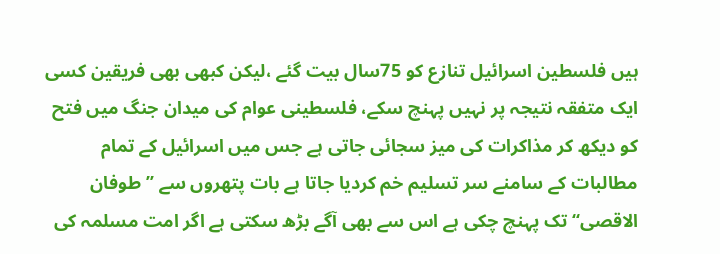ہیں فلسطین اسرائیل تنازع کو 75سال بیت گئے ،لیکن کبھی بھی فریقین کسی ایک متفقہ نتیجہ پر نہیں پہنچ سکے، فلسطینی عوام کی میدان جنگ میں فتح کو دیکھ کر مذاکرات کی میز سجائی جاتی ہے جس میں اسرائیل کے تمام مطالبات کے سامنے سر تسلیم خم کردیا جاتا ہے بات پتھروں سے ’’طوفان الاقصی‘‘ تک پہنچ چکی ہے اس سے بھی آگے بڑھ سکتی ہے اگر امت مسلمہ کی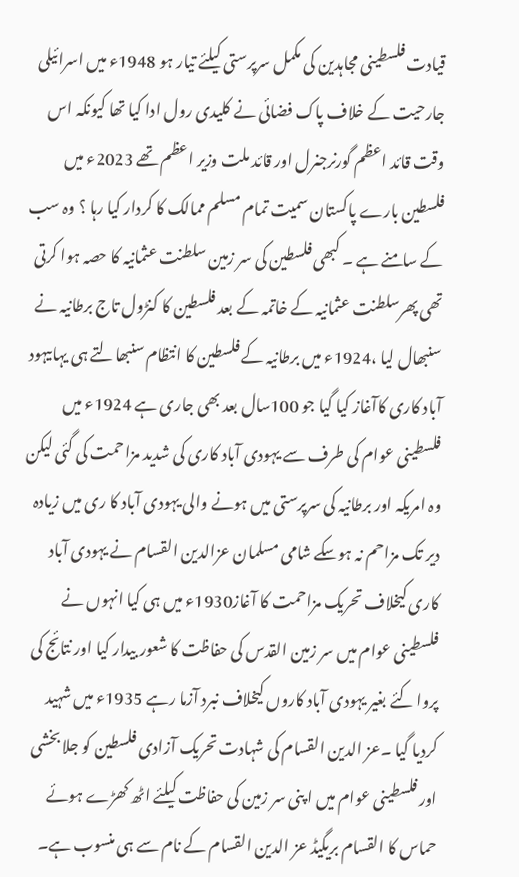قیادت فلسطینی مجاہدین کی مکمل سرپرستی کیلئے تیار ہو 1948ء میں اسرائیلی جارحیت کے خلاف پاک فضائی نے کلیدی رول ادا کیا تھا کیونکہ اس وقت قائد اعظم گورنرجنرل اور قائد ملت وزیر اعظم تھے 2023ء میں فلسطین بارے پاکستان سمیت تمام مسلم ممالک کا کردار کیا رہا ؟ وہ سب کے سامنے ہے ۔ کبھی فلسطین کی سر زمین سلطنت عثمانیہ کا حصہ ہوا کرتی تھی پھرسلطنت عثمانیہ کے خاتمہ کے بعد فلسطین کا کنڑول تاج برطانیہ نے سنبھال لیا ،1924ء میں برطانیہ کے فلسطین کا انتظام سنبھالتے ہی یہاںیہود آباد کاری کاآغاز کیا گیا جو 100سال بعد بھی جاری ہے 1924ء میں فلسطینی عوام کی طرف سے یہودی آباد کاری کی شدید مزاحمت کی گئی لیکن وہ امریکہ اور برطانیہ کی سرپرستی میں ہونے والی یہودی آباد کا ری میں زیادہ دیر تک مزاحم نہ ہوسکے شامی مسلمان عزالدین القسام نے یہودی آباد کاری کیخلاف تحریک مزاحمت کا آغاز1930ء میں ہی کیا انہوں نے فلسطینی عوام میں سر زمین القدس کی حفاظت کا شعور بیدار کیا اور نتائج کی پروا کئے بغیر یہودی آباد کاروں کیخلاف نبرد آزما رہے 1935ء میں شہید کردیا گیا ۔عز الدین القسام کی شہادت تحریک آزادی فلسطین کو جلا بخشی اور فلسطینی عوام میں ا پنی سر زمین کی حفاظت کیلئے اٹھ کھڑے ہوئے حماس کا القسام بریگیڈ عز الدین القسام کے نام سے ہی منسوب ہے۔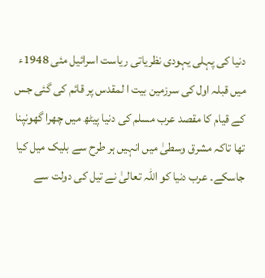دنیا کی پہلی یہودی نظریاتی ریاست اسرائیل مئی 1948ء میں قبلہ اول کی سرزمین بیت ا لمقدس پر قائم کی گئی جس کے قیام کا مقصد عرب مسلم کی دنیا پیٹھ میں چھرا گھونپنا تھا تاکہ مشرق وسطیٰ میں انہیں ہر طرح سے بلیک میل کیا جاسکے۔ عرب دنیا کو اللہ تعالیٰ نے تیل کی دولت سے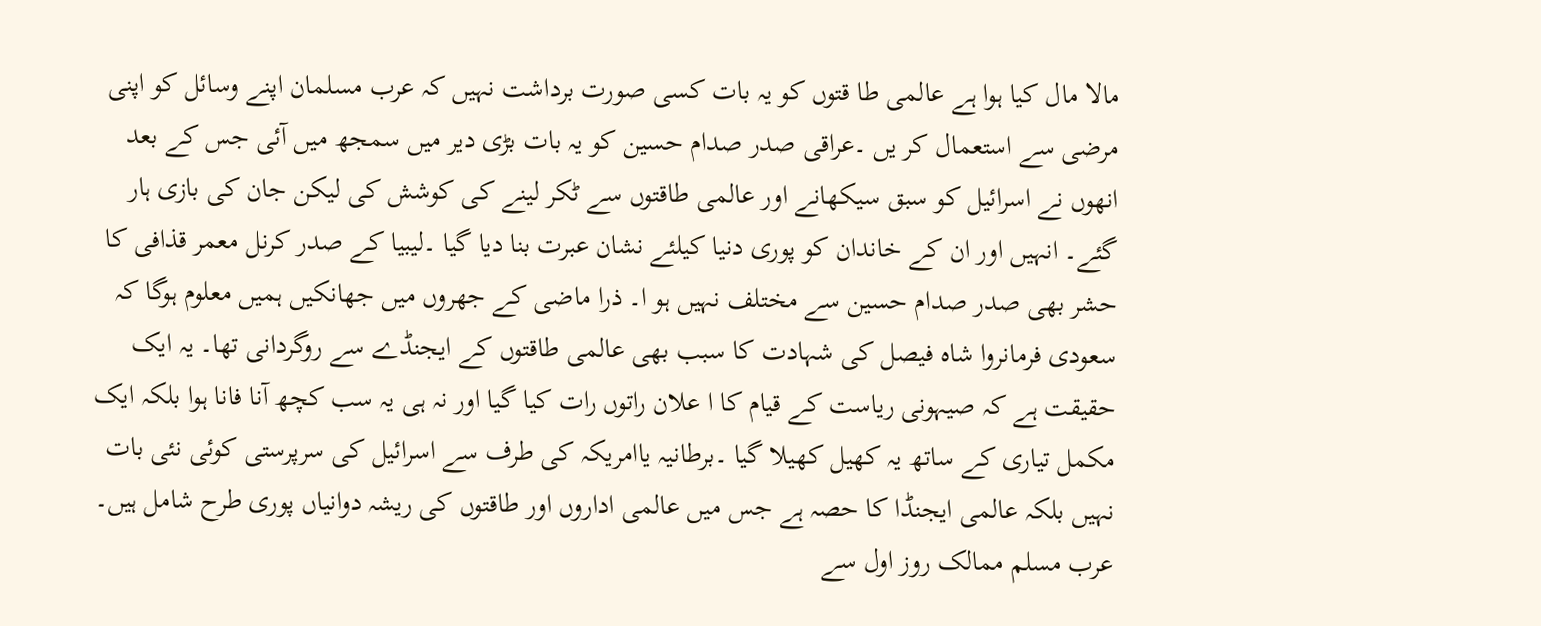مالا مال کیا ہوا ہے عالمی طا قتوں کو یہ بات کسی صورت برداشت نہیں کہ عرب مسلمان اپنے وسائل کو اپنی مرضی سے استعمال کر یں ۔عراقی صدر صدام حسین کو یہ بات بڑی دیر میں سمجھ میں آئی جس کے بعد انھوں نے اسرائیل کو سبق سیکھانے اور عالمی طاقتوں سے ٹکر لینے کی کوشش کی لیکن جان کی بازی ہار گئے۔ انہیں اور ان کے خاندان کو پوری دنیا کیلئے نشان عبرت بنا دیا گیا ۔لیبیا کے صدر کرنل معمر قذافی کا حشر بھی صدر صدام حسین سے مختلف نہیں ہو ا۔ ذرا ماضی کے جھروں میں جھانکیں ہمیں معلوم ہوگا کہ سعودی فرمانروا شاہ فیصل کی شہادت کا سبب بھی عالمی طاقتوں کے ایجنڈے سے روگردانی تھا۔ یہ ایک حقیقت ہے کہ صیہونی ریاست کے قیام کا ا علان راتوں رات کیا گیا اور نہ ہی یہ سب کچھ آنا فانا ہوا بلکہ ایک مکمل تیاری کے ساتھ یہ کھیل کھیلا گیا ۔برطانیہ یاامریکہ کی طرف سے اسرائیل کی سرپرستی کوئی نئی بات نہیں بلکہ عالمی ایجنڈا کا حصہ ہے جس میں عالمی اداروں اور طاقتوں کی ریشہ دوانیاں پوری طرح شامل ہیں۔ عرب مسلم ممالک روز اول سے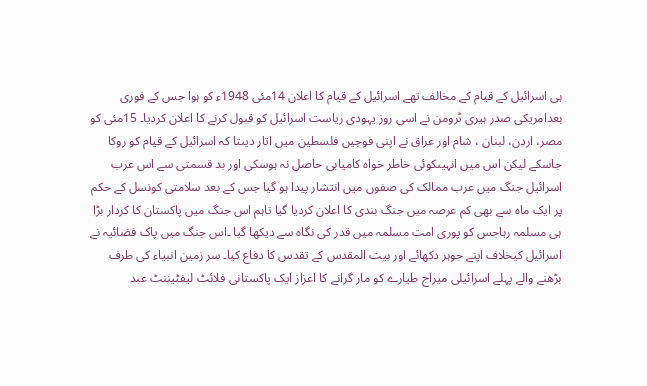ہی اسرائیل کے قیام کے مخالف تھے اسرائیل کے قیام کا اعلان 14مئی 1948ء کو ہوا جس کے فوری بعدامریکی صدر ہیری ٹرومن نے اسی روز یہودی ریاست اسرائیل کو قبول کرنے کا اعلان کردیا۔ 15مئی کو مصر، اردن، لبنان ، شام اور عراق نے اپنی فوجیں فلسطین میں اتار دیںتا کہ اسرائیل کے قیام کو روکا جاسکے لیکن اس میں انہیںکوئی خاطر خواہ کامیابی حاصل نہ ہوسکی اور بد قسمتی سے اس عرب اسرائیل جنگ میں عرب ممالک کی صفوں میں انتشار پیدا ہو گیا جس کے بعد سلامتی کونسل کے حکم پر ایک ماہ سے بھی کم عرصہ میں جنگ بندی کا اعلان کردیا گیا تاہم اس جنگ میں پاکستان کا کردار بڑا ہی مسلمہ رہاجس کو پوری امت مسلمہ میں قدر کی نگاہ سے دیکھا گیا ۔اس جنگ میں پاک فضائیہ نے اسرائیل کیخلاف اپنے جوہر دکھائے اور بیت المقدس کے تقدس کا دفاع کیا۔ سر زمین انبیاء کی طرف بڑھنے والے پہلے اسرائیلی میراج طیارے کو مار گرانے کا اعزاز ایک پاکستانی فلائٹ لیفٹیننٹ عبد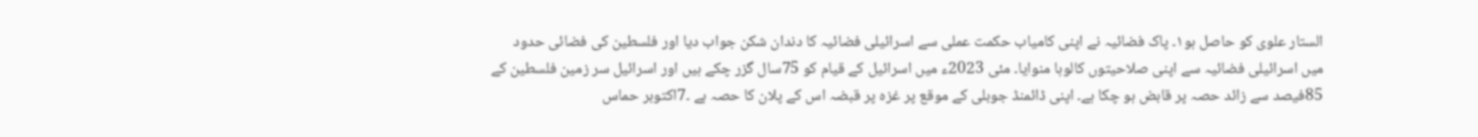الستار علوی کو حاصل ہو۱۔ پاک فضائیہ نے اپنی کامیاب حکمت عملی سے اسرائیلی فضائیہ کا دندان شکن جواب دیا اور فلسطین کی فضائی حدود میں اسرائیلی فضائیہ سے اپنی صلاحیتوں کالوہا منوایا۔ مئی 2023ء میں اسرائیل کے قیام کو 75سال گزر چکے ہیں اور اسرائیل سر زمین فلسطین کے 85فیصد سے زائد حصہ پر قابض ہو چکا ہے۔ اپنی ڈائمنڈ جوبلی کے موقع پر غزہ پر قبضہ اس کے پلان کا حصہ ہے ۔7اکتوبر حماس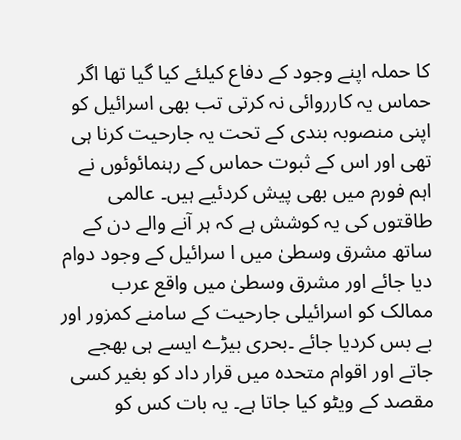کا حملہ اپنے وجود کے دفاع کیلئے کیا گیا تھا اگر حماس یہ کارروائی نہ کرتی تب بھی اسرائیل کو اپنی منصوبہ بندی کے تحت یہ جارحیت کرنا ہی تھی اور اس کے ثبوت حماس کے رہنمائوئوں نے اہم فورم میں بھی پیش کردئیے ہیں۔ عالمی طاقتوں کی یہ کوشش ہے کہ ہر آنے والے دن کے ساتھ مشرق وسطیٰ میں ا سرائیل کے وجود دوام دیا جائے اور مشرق وسطیٰ میں واقع عرب ممالک کو اسرائیلی جارحیت کے سامنے کمزور اور بے بس کردیا جائے ۔بحری بیڑے ایسے ہی بھجے جاتے اور اقوام متحدہ میں قرار داد کو بغیر کسی مقصد کے ویٹو کیا جاتا ہے۔ یہ بات کس کو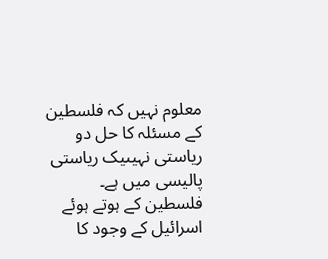معلوم نہیں کہ فلسطین کے مسئلہ کا حل دو ریاستی نہیںیک ریاستی پالیسی میں ہے۔ فلسطین کے ہوتے ہوئے اسرائیل کے وجود کا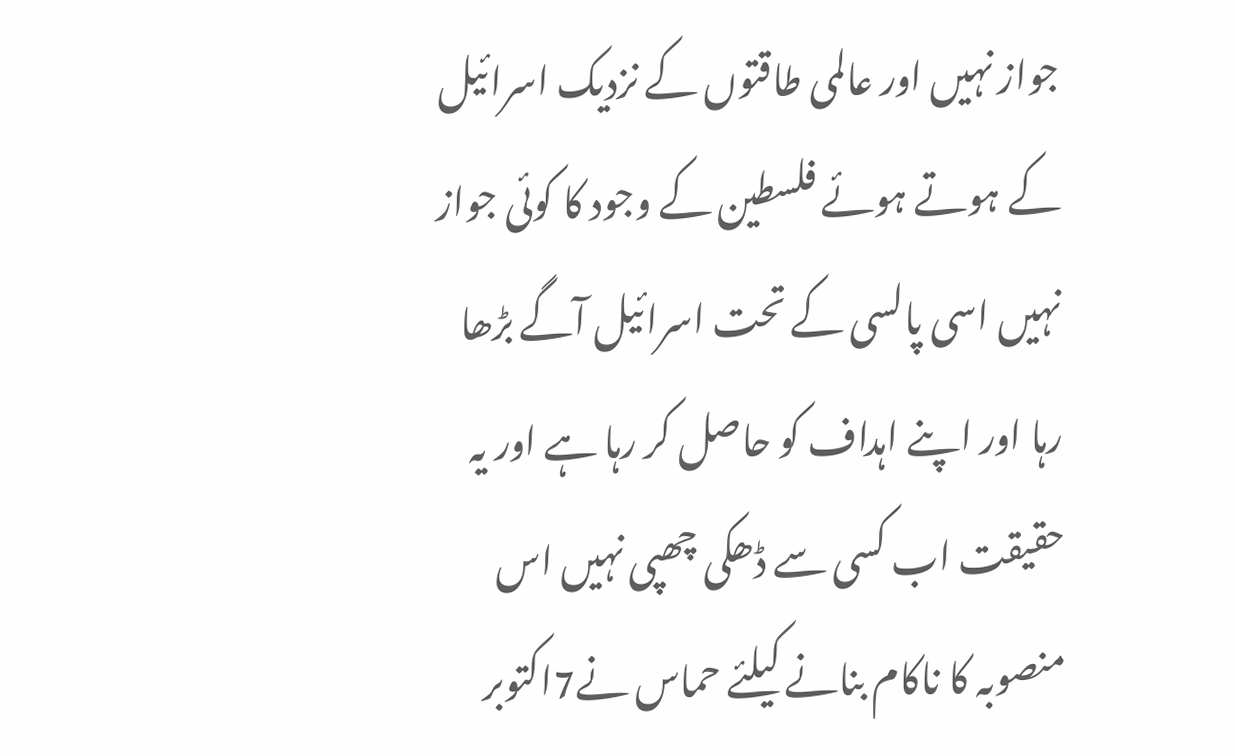جواز نہیں اور عالمی طاقتوں کے نزدیک اسرائیل کے ہوتے ہوئے فلسطین کے وجود کا کوئی جواز نہیں اسی پالسی کے تحت اسرائیل آگے بڑھا رہا اور اپنے اہداف کو حاصل کر رہا ہے اور یہ حقیقت اب کسی سے ڈھکی چھپی نہیں اس منصوبہ کا ناکام بنانے کیلئے حماس نے7اکتوبر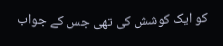کو ایک کوشش کی تھی جس کے جواب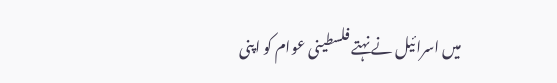میں اسرائیل نے نہتے فلسطینی عوام کو اپنی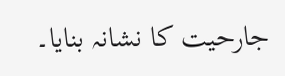جارحیت کا نشانہ بنایا۔